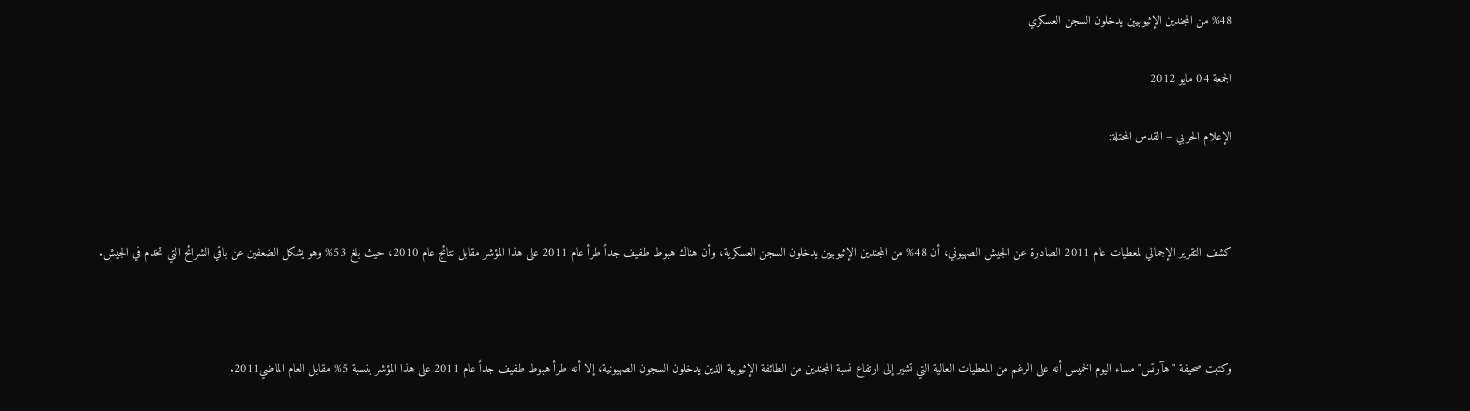%48 من المجندين الإثيوبيين يدخلون السجن العسكري

الجمعة 04 مايو 2012

الإعلام الحربي – القدس المحتلة:



كشف التقرير الإجمالي لمعطيات عام 2011 الصادرة عن الجيش الصهيوني، أن 48% من المجندين الإثيوبيين يدخلون السجن العسكرية، وأن هناك هبوط طفيف جداً طرأ عام 2011 على هذا المؤشر مقابل نتائج عام 2010، حيث بلغ 53% وهو يشكل الضعفين عن باقي الشرائح التي تخدم في الجيش.



وكتبت صحيفة "هآرتس" مساء اليوم الخميس أنه على الرغم من المعطيات العالية التي تشير إلى ارتفاع نسبة المجندين من الطائفة الإثيوبية الذين يدخلون السجون الصهيونية، إلا أنه طرأ هبوط طفيف جداً عام 2011 على هذا المؤشر بنسبة 5% مقابل العام الماضي2011.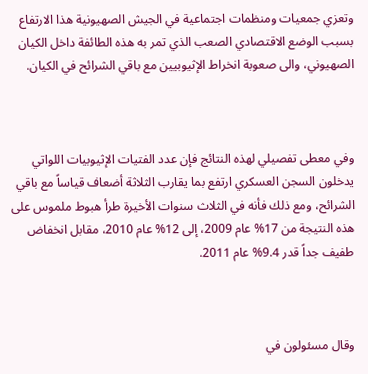وتعزي جمعيات ومنظمات اجتماعية في الجيش الصهيونية هذا الارتفاع بسبب الوضع الاقتصادي الصعب الذي تمر به هذه الطائفة داخل الكيان الصهيوني، والى صعوبة انخراط الإثيوبيين مع باقي الشرائح في الكيان.



وفي معطى تفصيلي لهذه النتائج فإن عدد الفتيات الإثيوبيات اللواتي يدخلون السجن العسكري ارتفع بما يقارب الثلاثة أضعاف قياساً مع باقي الشرائح، ومع ذلك فأنه في الثلاث سنوات الأخيرة طرأ هبوط ملموس على هذه النتيجة من 17% عام 2009، إلى 12% عام 2010، مقابل انخفاض طفيف جداً قدر 9.4% عام 2011.



وقال مسئولون في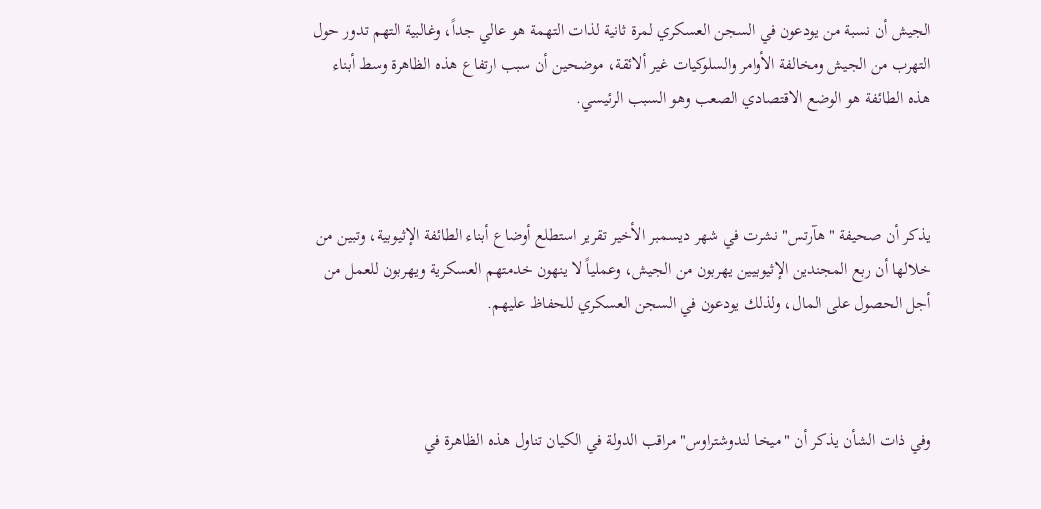الجيش أن نسبة من يودعون في السجن العسكري لمرة ثانية لذات التهمة هو عالي جداً، وغالبية التهم تدور حول التهرب من الجيش ومخالفة الأوامر والسلوكيات غير ألائقة، موضحين أن سبب ارتفاع هذه الظاهرة وسط أبناء هذه الطائفة هو الوضع الاقتصادي الصعب وهو السبب الرئيسي.



يذكر أن صحيفة "هآرتس" نشرت في شهر ديسمبر الأخير تقرير استطلع أوضاع أبناء الطائفة الإثيوبية، وتبين من خلالها أن ربع المجندين الإثيوبيين يهربون من الجيش، وعملياً لا ينهون خدمتهم العسكرية ويهربون للعمل من أجل الحصول على المال، ولذلك يودعون في السجن العسكري للحفاظ عليهم.



وفي ذات الشأن يذكر أن "ميخا لندوشتراوس" مراقب الدولة في الكيان تناول هذه الظاهرة في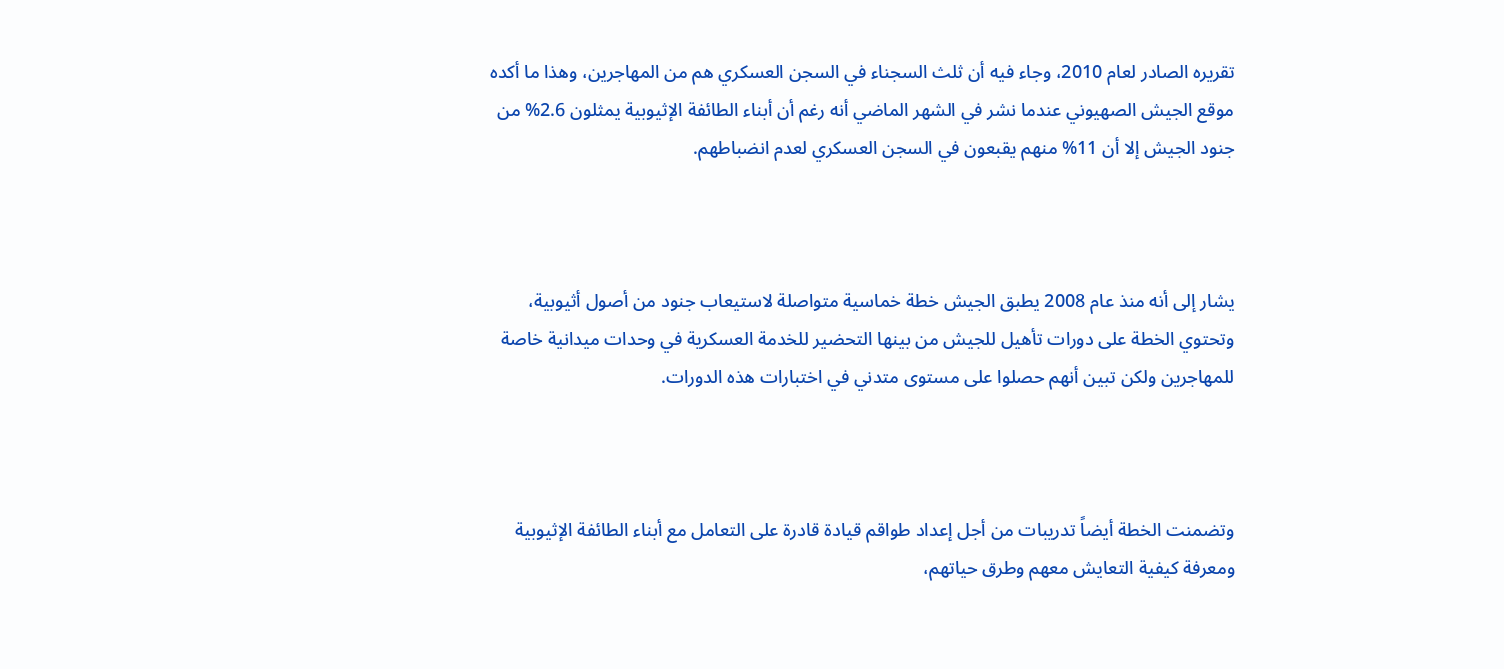تقريره الصادر لعام 2010، وجاء فيه أن ثلث السجناء في السجن العسكري هم من المهاجرين، وهذا ما أكده موقع الجيش الصهيوني عندما نشر في الشهر الماضي أنه رغم أن أبناء الطائفة الإثيوبية يمثلون 2.6% من جنود الجيش إلا أن 11% منهم يقبعون في السجن العسكري لعدم انضباطهم.



يشار إلى أنه منذ عام 2008 يطبق الجيش خطة خماسية متواصلة لاستيعاب جنود من أصول أثيوبية، وتحتوي الخطة على دورات تأهيل للجيش من بينها التحضير للخدمة العسكرية في وحدات ميدانية خاصة للمهاجرين ولكن تبين أنهم حصلوا على مستوى متدني في اختبارات هذه الدورات.



وتضمنت الخطة أيضاً تدريبات من أجل إعداد طواقم قيادة قادرة على التعامل مع أبناء الطائفة الإثيوبية ومعرفة كيفية التعايش معهم وطرق حياتهم،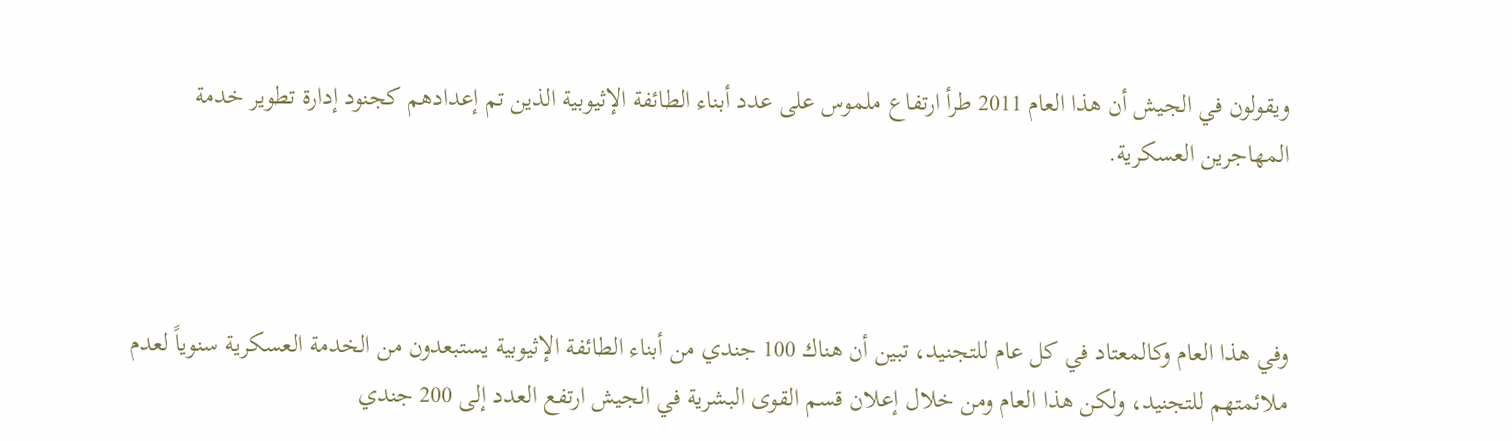ويقولون في الجيش أن هذا العام 2011 طرأ ارتفاع ملموس على عدد أبناء الطائفة الإثيوبية الذين تم إعدادهم كجنود إدارة تطوير خدمة المهاجرين العسكرية.



وفي هذا العام وكالمعتاد في كل عام للتجنيد، تبين أن هناك 100 جندي من أبناء الطائفة الإثيوبية يستبعدون من الخدمة العسكرية سنوياً لعدم ملائمتهم للتجنيد، ولكن هذا العام ومن خلال إعلان قسم القوى البشرية في الجيش ارتفع العدد إلى 200 جندي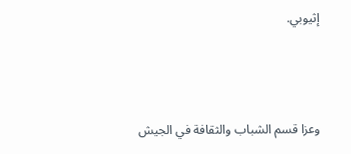إثيوبي.



وعزا قسم الشباب والثقافة في الجيش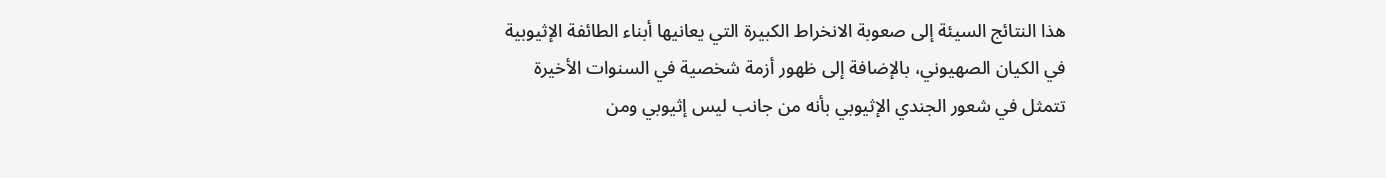هذا النتائج السيئة إلى صعوبة الانخراط الكبيرة التي يعانيها أبناء الطائفة الإثيوبية في الكيان الصهيوني، بالإضافة إلى ظهور أزمة شخصية في السنوات الأخيرة تتمثل في شعور الجندي الإثيوبي بأنه من جانب ليس إثيوبي ومن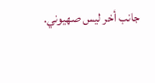جانب أخر ليس صهيوني.